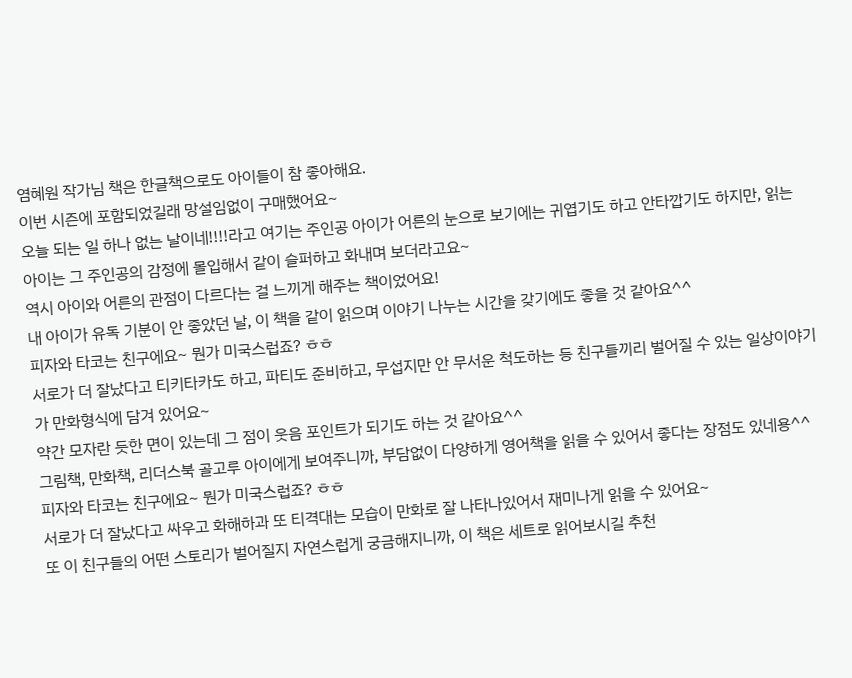염혜원 작가님 책은 한글책으로도 아이들이 참 좋아해요.
이번 시즌에 포함되었길래 망설임없이 구매했어요~
오늘 되는 일 하나 없는 날이네!!!!라고 여기는 주인공 아이가 어른의 눈으로 보기에는 귀엽기도 하고 안타깝기도 하지만, 읽는 아이는 그 주인공의 감정에 몰입해서 같이 슬퍼하고 화내며 보더라고요~
역시 아이와 어른의 관점이 다르다는 걸 느끼게 해주는 책이었어요!
내 아이가 유독 기분이 안 좋았던 날, 이 책을 같이 읽으며 이야기 나누는 시간을 갖기에도 좋을 것 같아요^^
피자와 타코는 친구에요~ 뭔가 미국스럽죠? ㅎㅎ
서로가 더 잘났다고 티키타카도 하고, 파티도 준비하고, 무섭지만 안 무서운 척도하는 등 친구들끼리 벌어질 수 있는 일상이야기가 만화형식에 담겨 있어요~
약간 모자란 듯한 면이 있는데 그 점이 웃음 포인트가 되기도 하는 것 같아요^^
그림책, 만화책, 리더스북 골고루 아이에게 보여주니까, 부담없이 다양하게 영어책을 읽을 수 있어서 좋다는 장점도 있네용^^
피자와 타코는 친구에요~ 뭔가 미국스럽죠? ㅎㅎ
서로가 더 잘났다고 싸우고 화해하과 또 티격대는 모습이 만화로 잘 나타나있어서 재미나게 읽을 수 있어요~
또 이 친구들의 어떤 스토리가 벌어질지 자연스럽게 궁금해지니까, 이 책은 세트로 읽어보시길 추천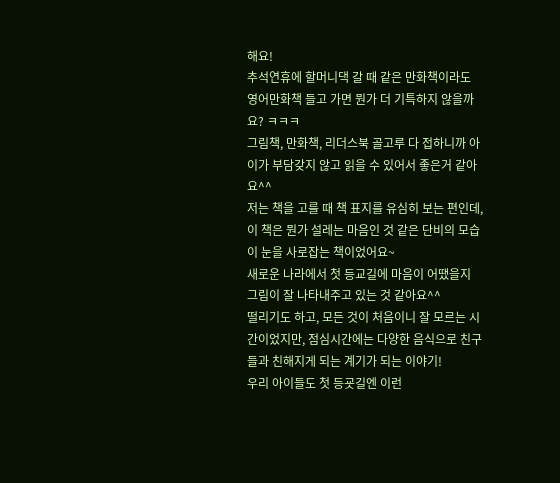해요!
추석연휴에 할머니댁 갈 때 같은 만화책이라도 영어만화책 들고 가면 뭔가 더 기특하지 않을까요? ㅋㅋㅋ
그림책, 만화책, 리더스북 골고루 다 접하니까 아이가 부담갖지 않고 읽을 수 있어서 좋은거 같아요^^
저는 책을 고를 때 책 표지를 유심히 보는 편인데, 이 책은 뭔가 설레는 마음인 것 같은 단비의 모습이 눈을 사로잡는 책이었어요~
새로운 나라에서 첫 등교길에 마음이 어땠을지 그림이 잘 나타내주고 있는 것 같아요^^
떨리기도 하고, 모든 것이 처음이니 잘 모르는 시간이었지만, 점심시간에는 다양한 음식으로 친구들과 친해지게 되는 계기가 되는 이야기!
우리 아이들도 첫 등굣길엔 이런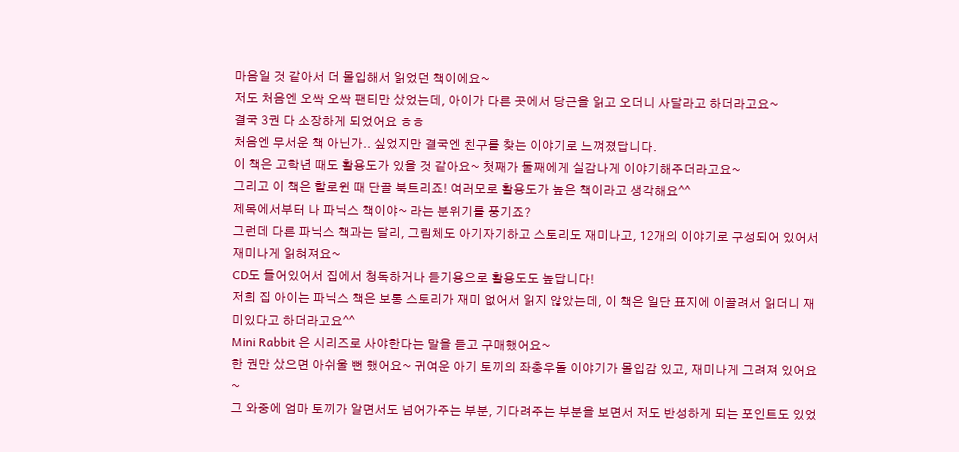마음일 것 같아서 더 몰입해서 읽었던 책이에요~
저도 처음엔 오싹 오싹 팬티만 샀었는데, 아이가 다른 곳에서 당근을 읽고 오더니 사달라고 하더라고요~
결국 3권 다 소장하게 되었어요 ㅎㅎ
처음엔 무서운 책 아닌가.. 싶었지만 결국엔 친구를 찾는 이야기로 느껴졌답니다.
이 책은 고학년 때도 활용도가 있을 것 같아요~ 첫째가 둘째에게 실감나게 이야기해주더라고요~
그리고 이 책은 할로윈 때 단골 북트리죠! 여러모로 활용도가 높은 책이라고 생각해요^^
제목에서부터 나 파닉스 책이야~ 라는 분위기를 풍기죠?
그런데 다른 파닉스 책과는 달리, 그림체도 아기자기하고 스토리도 재미나고, 12개의 이야기로 구성되어 있어서 재미나게 읽혀져요~
CD도 들어있어서 집에서 청독하거나 듣기용으로 활용도도 높답니다!
저희 집 아이는 파닉스 책은 보통 스토리가 재미 없어서 읽지 않았는데, 이 책은 일단 표지에 이끌려서 읽더니 재미있다고 하더라고요^^
Mini Rabbit 은 시리즈로 사야한다는 말을 듣고 구매했어요~
한 권만 샀으면 아쉬울 뻔 했어요~ 귀여운 아기 토끼의 좌충우돌 이야기가 몰입감 있고, 재미나게 그려져 있어요~
그 와중에 엄마 토끼가 알면서도 넘어가주는 부분, 기다려주는 부분을 보면서 저도 반성하게 되는 포인트도 있었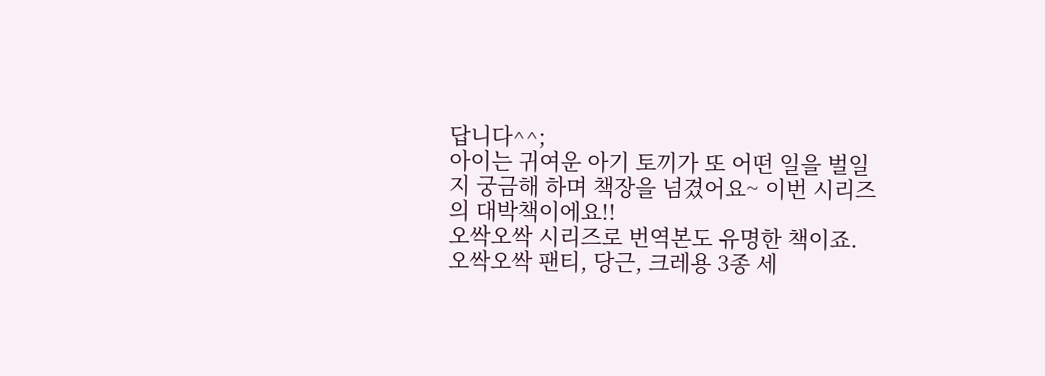답니다^^;
아이는 귀여운 아기 토끼가 또 어떤 일을 벌일지 궁금해 하며 책장을 넘겼어요~ 이번 시리즈의 대박책이에요!!
오싹오싹 시리즈로 번역본도 유명한 책이죠.
오싹오싹 팬티, 당근, 크레용 3종 세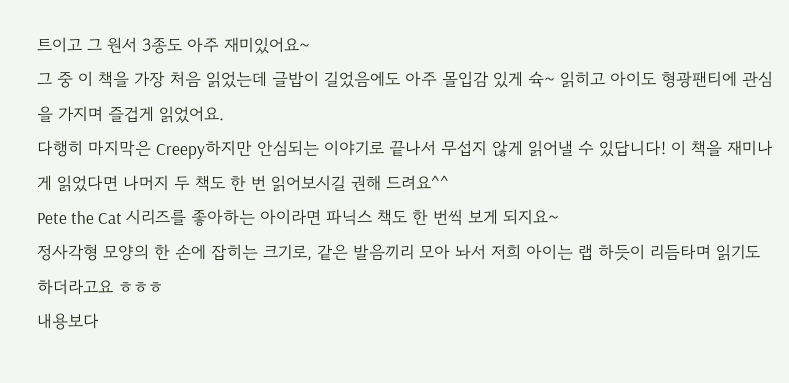트이고 그 원서 3종도 아주 재미있어요~
그 중 이 책을 가장 처음 읽었는데 글밥이 길었음에도 아주 몰입감 있게 슉~ 읽히고 아이도 형광팬티에 관심을 가지며 즐겁게 읽었어요.
다행히 마지막은 Creepy하지만 안심되는 이야기로 끝나서 무섭지 않게 읽어낼 수 있답니다! 이 책을 재미나게 읽었다면 나머지 두 책도 한 번 읽어보시길 권해 드려요^^
Pete the Cat 시리즈를 좋아하는 아이라면 파닉스 책도 한 번씩 보게 되지요~
정사각형 모양의 한 손에 잡히는 크기로, 같은 발음끼리 모아 놔서 저희 아이는 랩 하듯이 리듬타며 읽기도 하더라고요 ㅎㅎㅎ
내용보다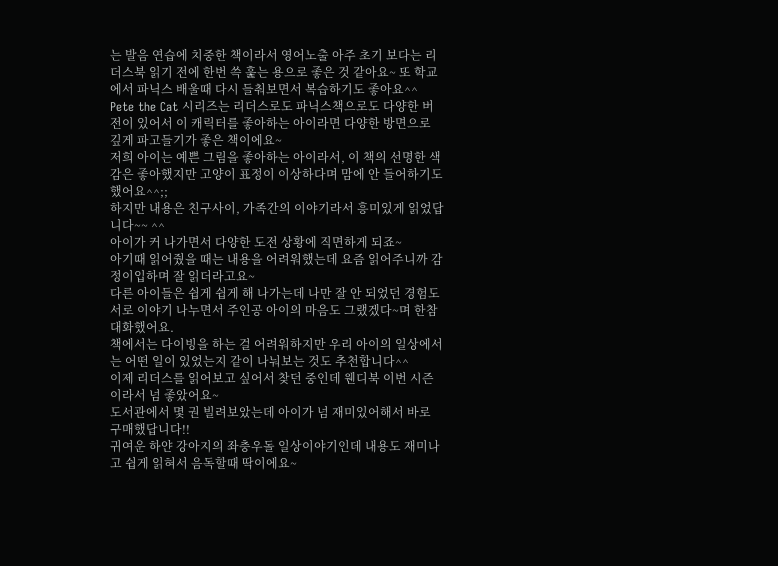는 발음 연습에 치중한 책이라서 영어노출 아주 초기 보다는 리더스북 읽기 전에 한번 쓱 훑는 용으로 좋은 것 같아요~ 또 학교에서 파닉스 배울때 다시 들춰보면서 복습하기도 좋아요^^
Pete the Cat 시리즈는 리더스로도 파닉스책으로도 다양한 버전이 있어서 이 캐릭터를 좋아하는 아이라면 다양한 방면으로 깊게 파고들기가 좋은 책이에요~
저희 아이는 예쁜 그림을 좋아하는 아이라서, 이 책의 선명한 색감은 좋아했지만 고양이 표정이 이상하다며 맘에 안 들어하기도 했어요^^;;
하지만 내용은 친구사이, 가족간의 이야기라서 흥미있게 읽었답니다~~ ^^
아이가 커 나가면서 다양한 도전 상황에 직면하게 되죠~
아기때 읽어줬을 때는 내용을 어려워했는데 요즘 읽어주니까 감정이입하며 잘 읽더라고요~
다른 아이들은 쉽게 쉽게 해 나가는데 나만 잘 안 되었던 경험도 서로 이야기 나누면서 주인공 아이의 마음도 그랬겠다~며 한참 대화했어요.
책에서는 다이빙을 하는 걸 어려워하지만 우리 아이의 일상에서는 어떤 일이 있었는지 같이 나눠보는 것도 추천합니다^^
이제 리더스를 읽어보고 싶어서 찾던 중인데 웬디북 이번 시즌이라서 넘 좋았어요~
도서관에서 몇 권 빌려보았는데 아이가 넘 재미있어해서 바로 구매했답니다!!
귀여운 하얀 강아지의 좌충우돌 일상이야기인데 내용도 재미나고 쉽게 읽혀서 음독할때 딱이에요~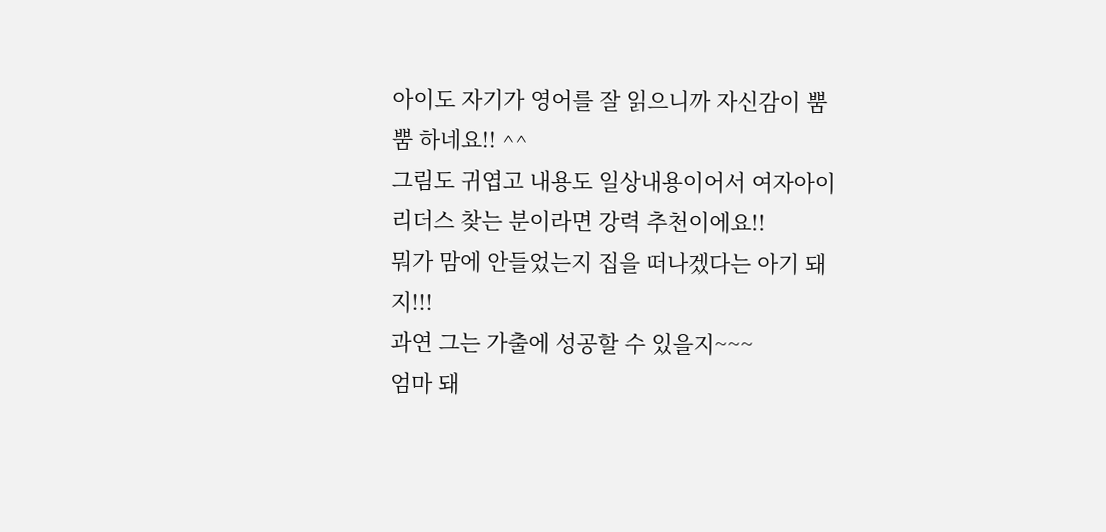아이도 자기가 영어를 잘 읽으니까 자신감이 뿜뿜 하네요!! ^^
그림도 귀엽고 내용도 일상내용이어서 여자아이 리더스 찾는 분이라면 강력 추천이에요!!
뭐가 맘에 안들었는지 집을 떠나겠다는 아기 돼지!!!
과연 그는 가출에 성공할 수 있을지~~~
엄마 돼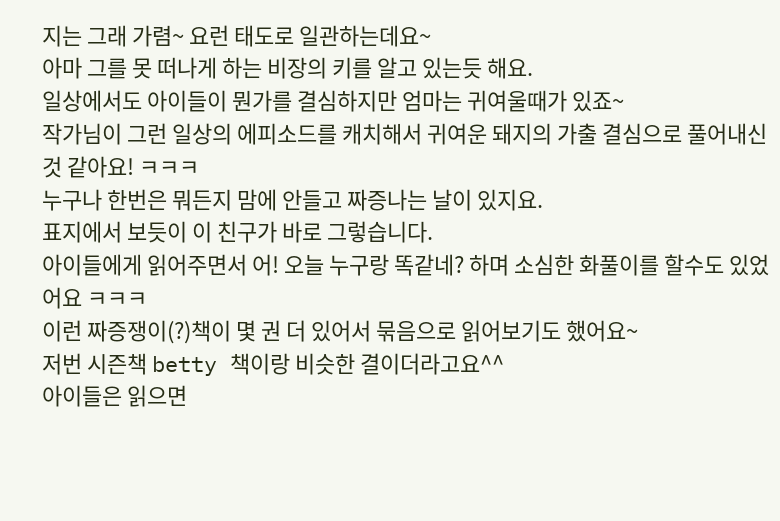지는 그래 가렴~ 요런 태도로 일관하는데요~
아마 그를 못 떠나게 하는 비장의 키를 알고 있는듯 해요.
일상에서도 아이들이 뭔가를 결심하지만 엄마는 귀여울때가 있죠~
작가님이 그런 일상의 에피소드를 캐치해서 귀여운 돼지의 가출 결심으로 풀어내신 것 같아요! ㅋㅋㅋ
누구나 한번은 뭐든지 맘에 안들고 짜증나는 날이 있지요.
표지에서 보듯이 이 친구가 바로 그렇습니다.
아이들에게 읽어주면서 어! 오늘 누구랑 똑같네? 하며 소심한 화풀이를 할수도 있었어요 ㅋㅋㅋ
이런 짜증쟁이(?)책이 몇 권 더 있어서 묶음으로 읽어보기도 했어요~
저번 시즌책 betty 책이랑 비슷한 결이더라고요^^
아이들은 읽으면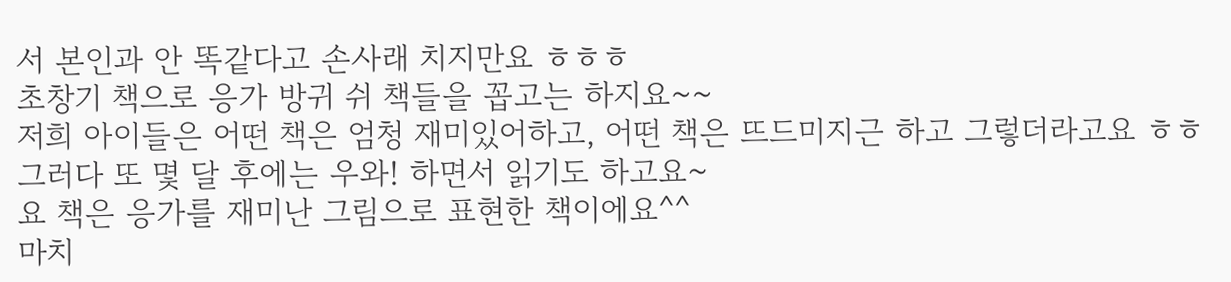서 본인과 안 똑같다고 손사래 치지만요 ㅎㅎㅎ
초창기 책으로 응가 방귀 쉬 책들을 꼽고는 하지요~~
저희 아이들은 어떤 책은 엄청 재미있어하고, 어떤 책은 뜨드미지근 하고 그렇더라고요 ㅎㅎ
그러다 또 몇 달 후에는 우와! 하면서 읽기도 하고요~
요 책은 응가를 재미난 그림으로 표현한 책이에요^^
마치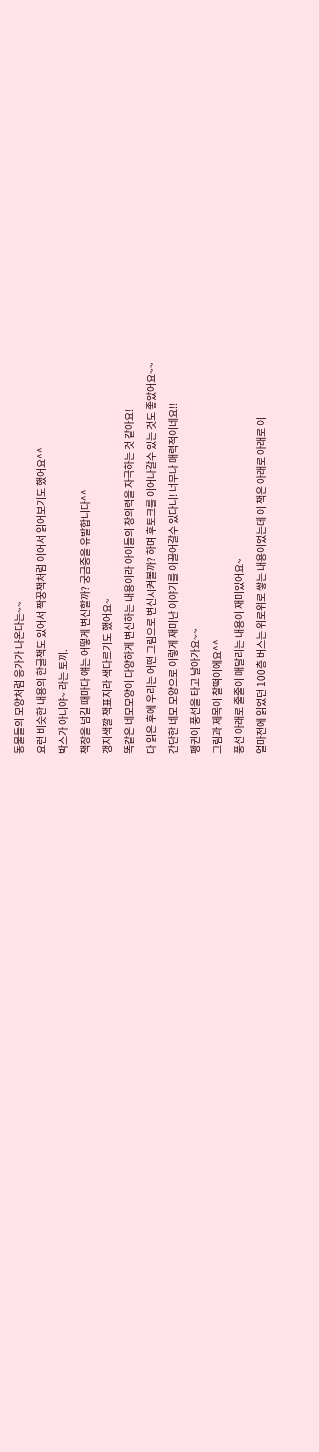동물들의 모양처럼 응가가 나온다는~~
요런 비슷한 내용의 한글책도 있어서 짝꿍책처럼 이어서 읽어보기도 했어요^^
박스가 아니야~ 라는 토끼.
책장을 넘길 때마다 얘는 어떻게 변신할까? 궁금증을 유발합니다^^
갱지색깔 책표지라 색다르기도 했어요~
똑같은 네모모양이 다양하게 변신하는 내용이라 아이들의 창의력을 자극하는 것 같아요!
다 읽은 후에 우리는 어떤 그림으로 변신시켜볼까? 하며 후토크를 이어나갈수 있는 것도 좋았어요~~
간단한 네모 모양으로 이렇게 재미난 이야기를 이끌어갈수 있다니! 너무나 매력적이네요!!
펭귄이 풍선을 타고 날아가요~~
그림과 제목이 찰떡이에요^^
풍선 아래로 줄줄이 매달리는 내용이 재미있어요~
얼마전에 읽었던 100층 버스는 위로위로 쌓는 내용이었는데 이 책은 아래로 아래로 이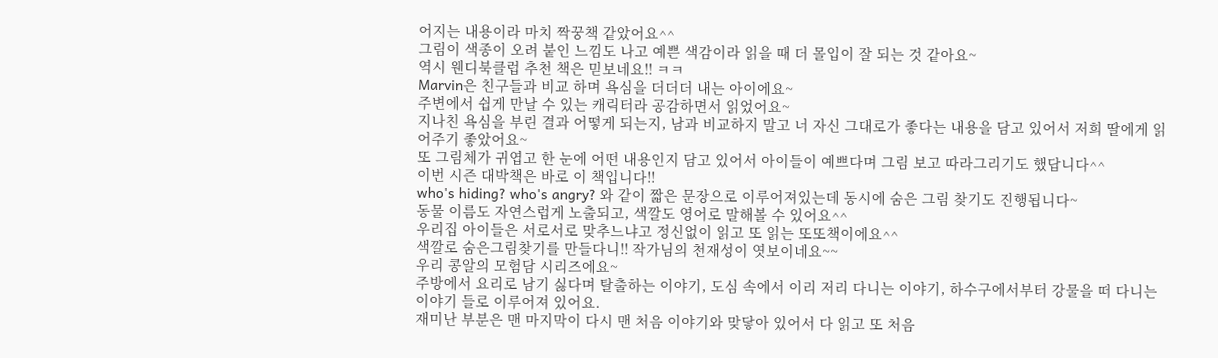어지는 내용이라 마치 짝꿍책 같았어요^^
그림이 색종이 오려 붙인 느낌도 나고 예쁜 색감이라 읽을 때 더 몰입이 잘 되는 것 같아요~
역시 웬디북클럽 추천 책은 믿보네요!! ㅋㅋ
Marvin은 친구들과 비교 하며 욕심을 더더더 내는 아이에요~
주변에서 쉽게 만날 수 있는 캐릭터라 공감하면서 읽었어요~
지나친 욕심을 부린 결과 어떻게 되는지, 남과 비교하지 말고 너 자신 그대로가 좋다는 내용을 담고 있어서 저희 딸에게 읽어주기 좋았어요~
또 그림체가 귀엽고 한 눈에 어떤 내용인지 담고 있어서 아이들이 예쁘다며 그림 보고 따라그리기도 했답니다^^
이번 시즌 대박책은 바로 이 책입니다!!
who's hiding? who's angry? 와 같이 짧은 문장으로 이루어져있는데 동시에 숨은 그림 찾기도 진행됩니다~
동물 이름도 자연스럽게 노출되고, 색깔도 영어로 말해볼 수 있어요^^
우리집 아이들은 서로서로 맞추느냐고 정신없이 읽고 또 읽는 또또책이에요^^
색깔로 숨은그림찾기를 만들다니!! 작가님의 천재성이 엿보이네요~~
우리 콩알의 모험담 시리즈에요~
주방에서 요리로 남기 싫다며 탈출하는 이야기, 도심 속에서 이리 저리 다니는 이야기, 하수구에서부터 강물을 떠 다니는 이야기 들로 이루어져 있어요.
재미난 부분은 맨 마지막이 다시 맨 처음 이야기와 맞닿아 있어서 다 읽고 또 처음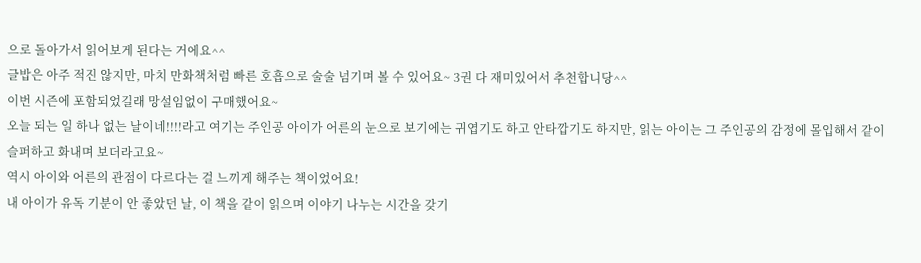으로 돌아가서 읽어보게 된다는 거에요^^
글밥은 아주 적진 않지만, 마치 만화책처럼 빠른 호흡으로 술술 넘기며 볼 수 있어요~ 3권 다 재미있어서 추천합니당^^
이번 시즌에 포함되었길래 망설임없이 구매했어요~
오늘 되는 일 하나 없는 날이네!!!!라고 여기는 주인공 아이가 어른의 눈으로 보기에는 귀엽기도 하고 안타깝기도 하지만, 읽는 아이는 그 주인공의 감정에 몰입해서 같이 슬퍼하고 화내며 보더라고요~
역시 아이와 어른의 관점이 다르다는 걸 느끼게 해주는 책이었어요!
내 아이가 유독 기분이 안 좋았던 날, 이 책을 같이 읽으며 이야기 나누는 시간을 갖기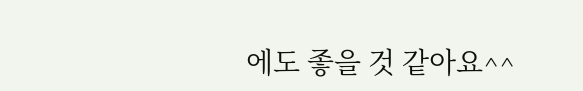에도 좋을 것 같아요^^